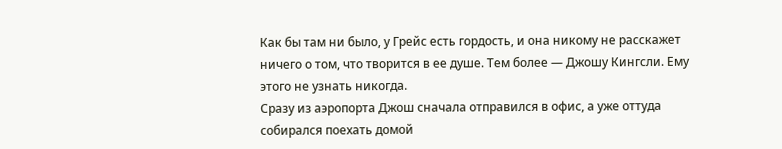Как бы там ни было, у Грейс есть гордость, и она никому не расскажет ничего о том, что творится в ее душе. Тем более — Джошу Кингсли. Ему этого не узнать никогда.
Сразу из аэропорта Джош сначала отправился в офис, а уже оттуда собирался поехать домой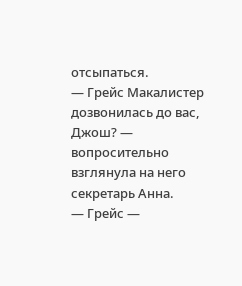отсыпаться.
— Грейс Макалистер дозвонилась до вас, Джош? — вопросительно взглянула на него секретарь Анна.
— Грейс —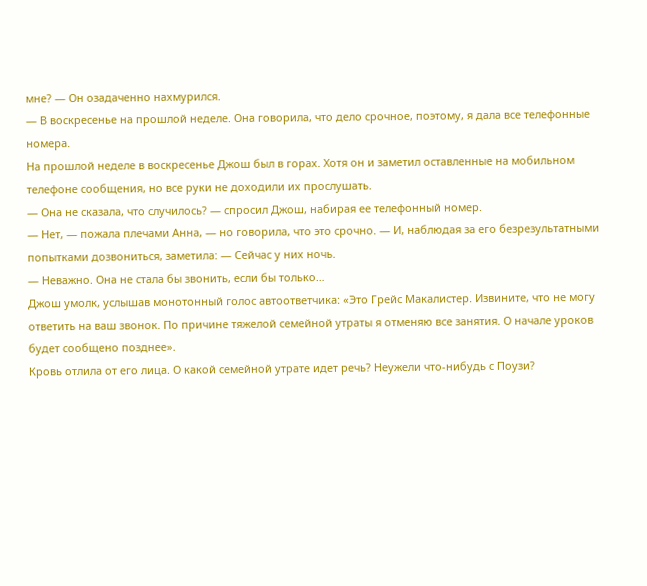мне? — Он озадаченно нахмурился.
— В воскресенье на прошлой неделе. Она говорила, что дело срочное, поэтому, я дала все телефонные номера.
На прошлой неделе в воскресенье Джош был в горах. Хотя он и заметил оставленные на мобильном телефоне сообщения, но все руки не доходили их прослушать.
— Она не сказала, что случилось? — спросил Джош, набирая ее телефонный номер.
— Нет, — пожала плечами Анна, — но говорила, что это срочно. — И, наблюдая за его безрезультатными попытками дозвониться, заметила: — Сейчас у них ночь.
— Неважно. Она не стала бы звонить, если бы только…
Джош умолк, услышав монотонный голос автоответчика: «Это Грейс Макалистер. Извините, что не могу ответить на ваш звонок. По причине тяжелой семейной утраты я отменяю все занятия. О начале уроков будет сообщено позднее».
Кровь отлила от его лица. О какой семейной утрате идет речь? Неужели что-нибудь с Поузи?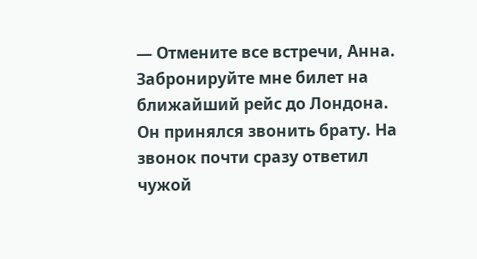— Отмените все встречи, Анна. Забронируйте мне билет на ближайший рейс до Лондона.
Он принялся звонить брату. На звонок почти сразу ответил чужой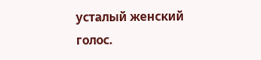усталый женский голос.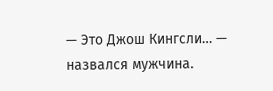— Это Джош Кингсли… — назвался мужчина.